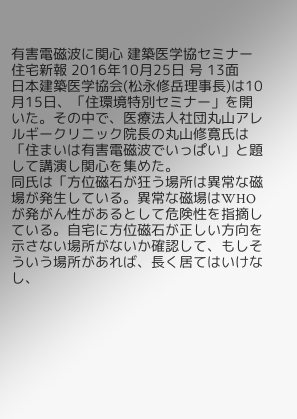有害電磁波に関心 建築医学協セミナー
住宅新報 2016年10月25日 号 13面
日本建築医学協会(松永修岳理事長)は10月15日、「住環境特別セミナー」を開いた。その中で、医療法人社団丸山アレルギークリニック院長の丸山修寛氏は「住まいは有害電磁波でいっぱい」と題して講演し関心を集めた。
同氏は「方位磁石が狂う場所は異常な磁場が発生している。異常な磁場はWHOが発がん性があるとして危険性を指摘している。自宅に方位磁石が正しい方向を示さない場所がないか確認して、もしそういう場所があれば、長く居てはいけなし、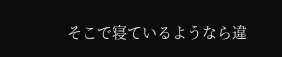そこで寝ているようなら違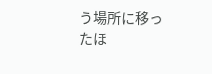う場所に移ったほ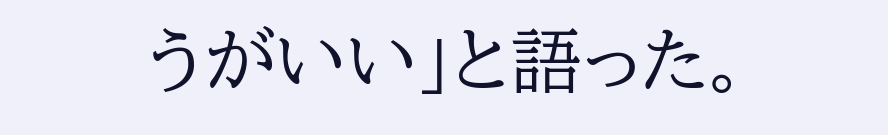うがいい」と語った。